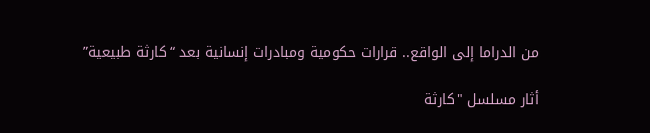من الدراما إلى الواقع.. قرارات حكومية ومبادرات إنسانية بعد “كارثة طبيعية”

أثار مسلسل "كارثة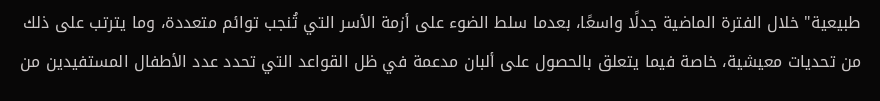طبيعية" خلال الفترة الماضية جدلًا واسعًا، بعدما سلط الضوء على أزمة الأسر التي تُنجب توائم متعددة، وما يترتب على ذلك من تحديات معيشية، خاصة فيما يتعلق بالحصول على ألبان مدعمة في ظل القواعد التي تحدد عدد الأطفال المستفيدين من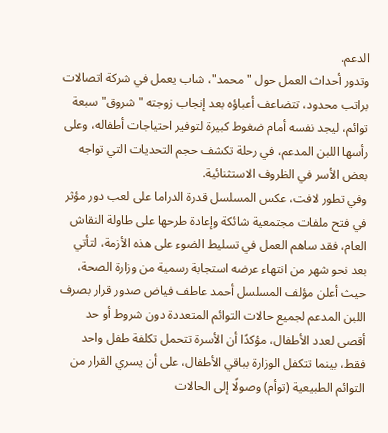الدعم.
وتدور أحداث العمل حول "محمد"، شاب يعمل في شركة اتصالات براتب محدود، تتضاعف أعباؤه بعد إنجاب زوجته "شروق" سبعة توائم، ليجد نفسه أمام ضغوط كبيرة لتوفير احتياجات أطفاله، وعلى رأسها اللبن المدعم، في رحلة تكشف حجم التحديات التي تواجه بعض الأسر في الظروف الاستثنائية.
وفي تطور لافت، عكس المسلسل قدرة الدراما على لعب دور مؤثر في فتح ملفات مجتمعية شائكة وإعادة طرحها على طاولة النقاش العام، فقد ساهم العمل في تسليط الضوء على هذه الأزمة، لتأتي بعد نحو شهر من انتهاء عرضه استجابة رسمية من وزارة الصحة، حيث أعلن مؤلف المسلسل أحمد عاطف فياض صدور قرار بصرف اللبن المدعم لجميع حالات التوائم المتعددة دون شروط أو حد أقصى لعدد الأطفال، مؤكدًا أن الأسرة تتحمل تكلفة طفل واحد فقط، بينما تتكفل الوزارة بباقي الأطفال، على أن يسري القرار من التوائم الطبيعية (توأم) وصولًا إلى الحالات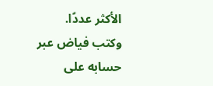الأكثر عددًا.
وكتب فياض عبر حسابه على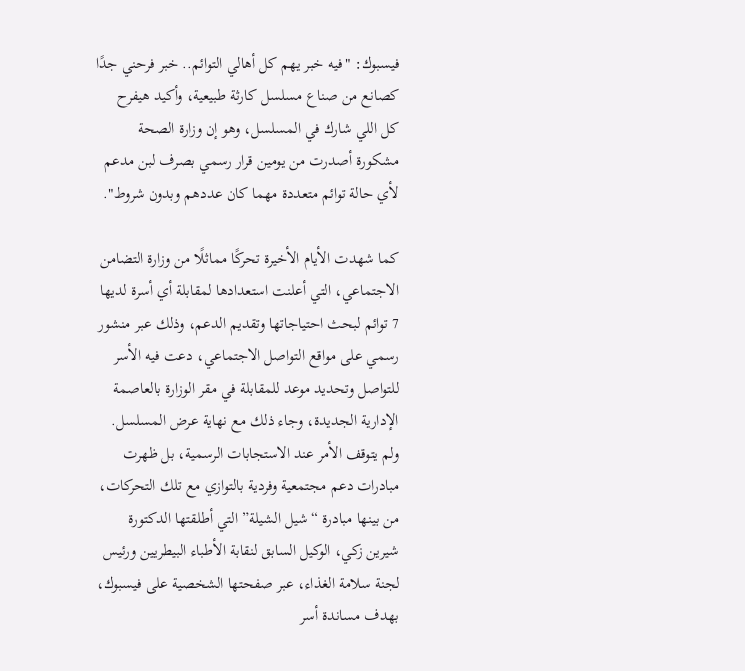فيسبوك: "فيه خبر يهم كل أهالي التوائم.. خبر فرحني جدًا كصانع من صناع مسلسل كارثة طبيعية، وأكيد هيفرح كل اللي شارك في المسلسل، وهو إن وزارة الصحة مشكورة أصدرت من يومين قرار رسمي بصرف لبن مدعم لأي حالة توائم متعددة مهما كان عددهم وبدون شروط".

كما شهدت الأيام الأخيرة تحركًا مماثلًا من وزارة التضامن الاجتماعي، التي أعلنت استعدادها لمقابلة أي أسرة لديها 7 توائم لبحث احتياجاتها وتقديم الدعم، وذلك عبر منشور رسمي على مواقع التواصل الاجتماعي، دعت فيه الأسر للتواصل وتحديد موعد للمقابلة في مقر الوزارة بالعاصمة الإدارية الجديدة، وجاء ذلك مع نهاية عرض المسلسل.
ولم يتوقف الأمر عند الاستجابات الرسمية، بل ظهرت مبادرات دعم مجتمعية وفردية بالتوازي مع تلك التحركات، من بينها مبادرة “شيل الشيلة” التي أطلقتها الدكتورة شيرين زكي، الوكيل السابق لنقابة الأطباء البيطريين ورئيس لجنة سلامة الغذاء، عبر صفحتها الشخصية على فيسبوك، بهدف مساندة أسر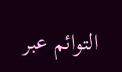التوائم عبر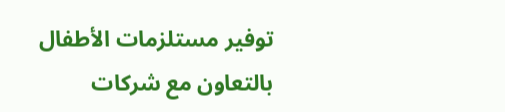توفير مستلزمات الأطفال بالتعاون مع شركات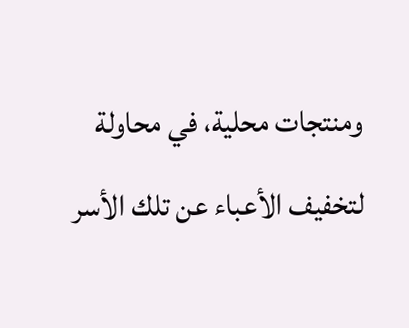ومنتجات محلية، في محاولة لتخفيف الأعباء عن تلك الأسر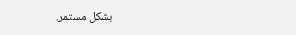بشكل مستمر.